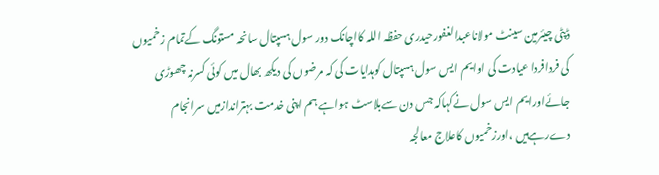ڈپٹی چیئرمین سینٹ مولاناعبدالغفورحیدری حفظہ اللہ کااچانک دور سول ہسپتال سانحہ مستونگ کےتمام زخمیوں کی فردافردا عیادت کی اوایم ایس سول ہسپتال کوہدایات کی کہ مرضوں کی دیکھ بھال میں کوئی کسرنہ چھوڑی جائےاورایم ایس سول نےکہاکہ جس دن سےبلاسٹ ہواہے ہم اپنی خدمت بہتراندازمیں سرانجام دےرہےہیں ،اورزخمیوں کاعلاج معالجہ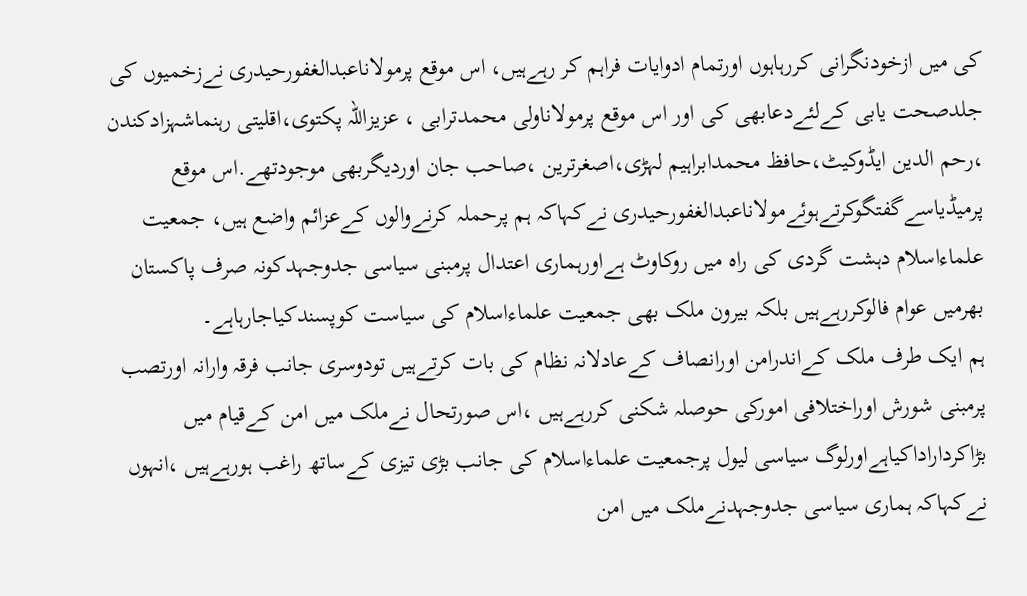کی میں ازخودنگرانی کررہاہوں اورتمام ادوایات فراہم کر رہےہیں، اس موقع پرمولاناعبدالغفورحیدری نےزخمیوں کی جلدصحت یابی کےلئےدعابھی کی اور اس موقع پرمولاناولی محمدترابی ، عزیزاللہ پکتوی،اقلیتی رہنماشہزادکندن ،رحم الدین ایڈوکیٹ،حافظ محمدابراہیم لہڑی،اصغرترین ،صاحب جان اوردیگربھی موجودتھے.اس موقع پرمیڈیاسےگفتگوکرتےہوئےمولاناعبدالغفورحیدری نےکہاکہ ہم پرحملہ کرنےوالوں کےعزائم واضع ہیں، جمعیت علماءاسلام دہشت گردی کی راہ میں روکاوٹ ہےاورہماری اعتدال پرمبنی سیاسی جدوجہدکونہ صرف پاکستان بھرمیں عوام فالوکررہےہیں بلکہ بیرون ملک بھی جمعیت علماءاسلام کی سیاست کوپسندکیاجارہاہے۔
ہم ایک طرف ملک کےاندرامن اورانصاف کےعادلانہ نظام کی بات کرتےہیں تودوسری جانب فرقہ وارانہ اورتصب پرمبنی شورش اوراختلافی امورکی حوصلہ شکنی کررہےہیں ،اس صورتحال نےملک میں امن کےقیام میں بڑاکرداراداکیاہےاورلوگ سیاسی لیول پرجمعیت علماءاسلام کی جانب بڑی تیزی کےساتھ راغب ہورہےہیں ،انہوں نےکہاکہ ہماری سیاسی جدوجہدنےملک میں امن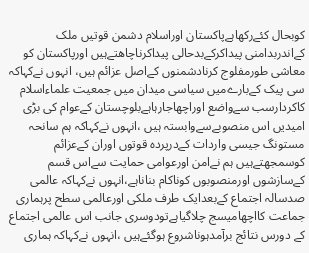کوبحال کئےرکھاہےپاکستان اوراسلام دشمن قوتیں ملک کےاندربدامنی پیداکرکےبدحالی پیداکرناچاھتےہیں اورپاکستان کو معاشی طورمفلوج کرنادشمنوں کےاصل عزائم ہیں، انہوں نےکہاکہ سی پیک کےبارےمیں سیاسی میدان میں جمعیت علماءاسلام کاکردارسب سےواضع اوراچھاجارہاہےبلوچستان کےعوام کی بڑی امیدیں اس منصوبےسےوابستہ ہیں ،انہوں نےکہاکہ ہم سانحہ مستونگ جیسی واردات کےدرپردہ قوتوں اوران کےعزائم کوسمجھتےہیں ہم نےامن اورعوامی حمایت سےاس قسم کےسازشوں اورمنصوبوں کوناکام بناناہے،انہوں نےکہاکہ عالمی صدسالہ اجتماع کےبعدایک طرف ملکی اورعالمی سطح پرہماری جماعت کااچھامیسج چلاگیاہےتودوسری جانب اس عالمی اجتماع کے دورس نتائج برآمدہوناشروع ہوگئےہیں ،انہوں نےکہاکہ ہماری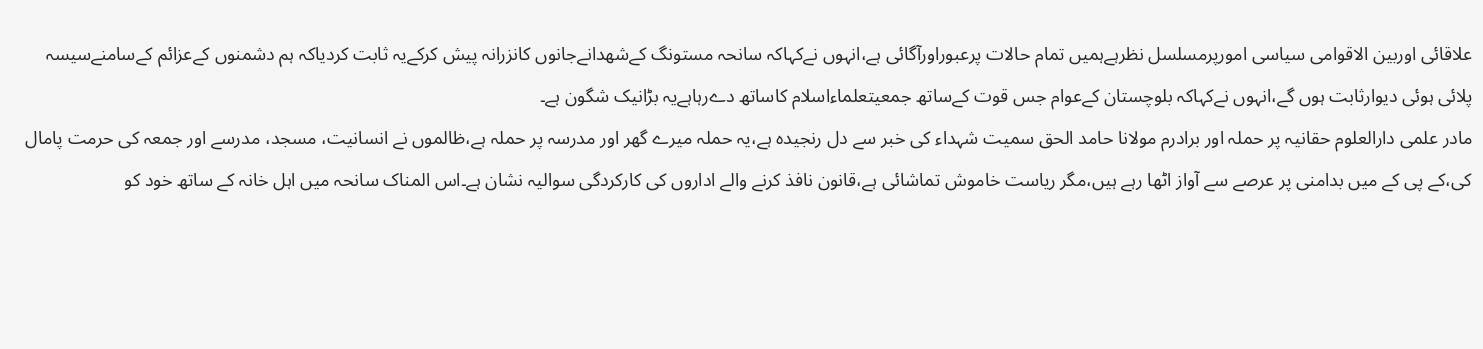علاقائی اوربین الاقوامی سیاسی امورپرمسلسل نظرہےہمیں تمام حالات پرعبوراورآگائی ہے،انہوں نےکہاکہ سانحہ مستونگ کےشھدانےجانوں کانزرانہ پیش کرکےیہ ثابت کردیاکہ ہم دشمنوں کےعزائم کےسامنےسیسہ پلائی ہوئی دیوارثابت ہوں گے،انہوں نےکہاکہ بلوچستان کےعوام جس قوت کےساتھ جمعیتعلماءاسلام کاساتھ دےرہاہےیہ بڑانیک شگون ہے۔
مادر علمی دارالعلوم حقانیہ پر حملہ اور برادرم مولانا حامد الحق سمیت شہداء کی خبر سے دل رنجیدہ ہے،یہ حملہ میرے گھر اور مدرسہ پر حملہ ہے،ظالموں نے انسانیت، مسجد، مدرسے اور جمعہ کی حرمت پامال کی،کے پی کے میں بدامنی پر عرصے سے آواز اٹھا رہے ہیں،مگر ریاست خاموش تماشائی ہے،قانون نافذ کرنے والے اداروں کی کارکردگی سوالیہ نشان ہے۔اس المناک سانحہ میں اہل خانہ کے ساتھ خود کو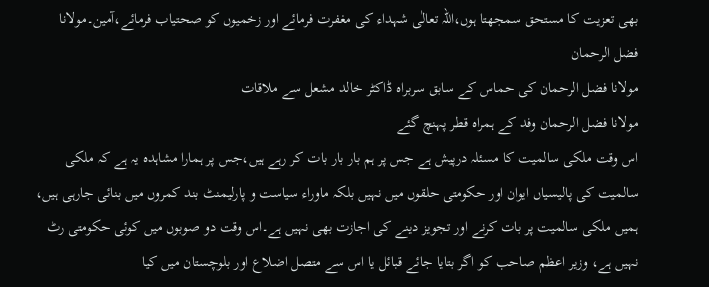بھی تعزیت کا مستحق سمجھتا ہوں،اللہ تعالٰی شہداء کی مغفرت فرمائے اور زخمیوں کو صحتیاب فرمائے،آمین۔مولانا فضل الرحمان
مولانا فضل الرحمان کی حماس کے سابق سربراہ ڈاکٹر خالد مشعل سے ملاقات
مولانا فضل الرحمان وفد کے ہمراہ قطر پہنچ گئے
اس وقت ملکی سالمیت کا مسئلہ درپیش ہے جس پر ہم بار بار بات کر رہے ہیں،جس پر ہمارا مشاہدہ یہ ہے کہ ملکی سالمیت کی پالیسیاں ایوان اور حکومتی حلقوں میں نہیں بلکہ ماوراء سیاست و پارلیمنٹ بند کمروں میں بنائی جارہی ہیں، ہمیں ملکی سالمیت پر بات کرنے اور تجویز دینے کی اجازت بھی نہیں ہے۔اس وقت دو صوبوں میں کوئی حکومتی رٹ نہیں ہے، وزیر اعظم صاحب کو اگر بتایا جائے قبائل یا اس سے متصل اضلاع اور بلوچستان میں کیا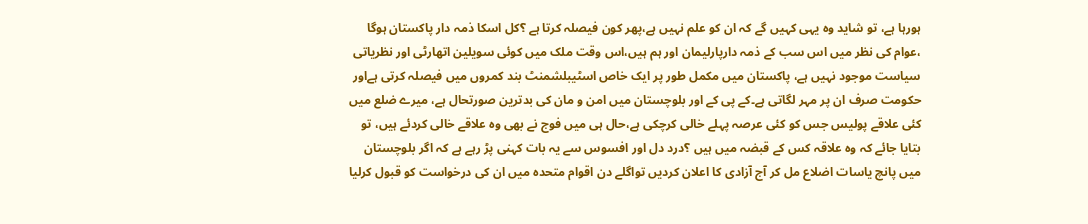ہورہا ہے، تو شاید وہ یہی کہیں گے کہ ان کو علم نہیں ہے،پھر کون فیصلہ کرتا ہے ؟کل اسکا ذمہ دار پاکستان ہوگا ،عوام کی نظر میں اس سب کے ذمہ دارپارلیمان اور ہم ہیں،اس وقت ملک میں کوئی سویلین اتھارٹی اور نظریاتی سیاست موجود نہیں ہے، پاکستان میں مکمل طور پر ایک خاص اسٹیبلشمنٹ بند کمروں میں فیصلہ کرتی ہےاور حکومت صرف ان پر مہر لگاتی ہے۔کے پی کے اور بلوچستان میں امن و مان کی بدترین صورتحال ہے، میرے ضلع میں کئی علاقے پولیس جس کو کئی عرصہ پہلے خالی کرچکی ہے،حال ہی میں فوج نے بھی وہ علاقے خالی کردئے ہیں، تو بتایا جائے کہ وہ علاقہ کس کے قبضہ میں ہیں ؟درد دل اور افسوس سے یہ بات کہنی پڑ رہے ہے کہ اگر بلوچستان میں پانچ یاسات اضلاع مل کر آج آزادی کا اعلان کردیں تواگلے دن اقوام متحدہ میں ان کی درخواست کو قبول کرلیا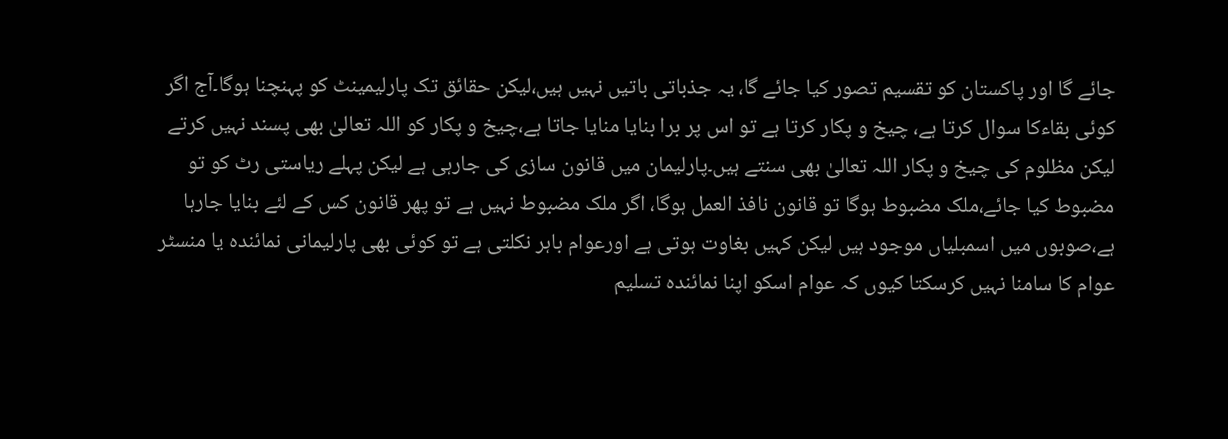جائے گا اور پاکستان کو تقسیم تصور کیا جائے گا، یہ جذباتی باتیں نہیں ہیں،لیکن حقائق تک پارلیمینٹ کو پہنچنا ہوگا۔آج اگر کوئی بقاءکا سوال کرتا ہے، چیخ و پکار کرتا ہے تو اس پر برا بنایا منایا جاتا ہے،چیخ و پکار کو اللہ تعالیٰ بھی پسند نہیں کرتے لیکن مظلوم کی چیخ و پکار اللہ تعالیٰ بھی سنتے ہیں۔پارلیمان میں قانون سازی کی جارہی ہے لیکن پہلے ریاستی رٹ کو تو مضبوط کیا جائے،ملک مضبوط ہوگا تو قانون نافذ العمل ہوگا، اگر ملک مضبوط نہیں ہے تو پھر قانون کس کے لئے بنایا جارہا ہے،صوبوں میں اسمبلیاں موجود ہیں لیکن کہیں بغاوت ہوتی ہے اورعوام باہر نکلتی ہے تو کوئی بھی پارلیمانی نمائندہ یا منسٹر عوام کا سامنا نہیں کرسکتا کیوں کہ عوام اسکو اپنا نمائندہ تسلیم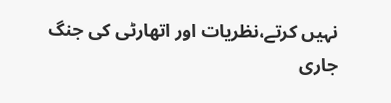نہیں کرتے،نظریات اور اتھارٹی کی جنگ جاری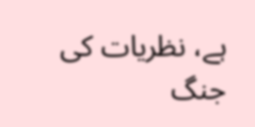ہے، نظریات کی جنگ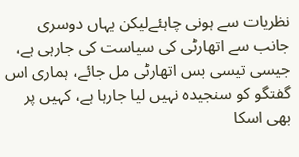نظریات سے ہونی چاہئےلیکن یہاں دوسری جانب سے اتھارٹی کی سیاست کی جارہی ہے، جیسی تیسی بس اتھارٹی مل جائے، ہماری اس گفتگو کو سنجیدہ نہیں لیا جارہا ہے، کہیں پر بھی اسکا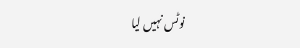نوٹس نہیں لیا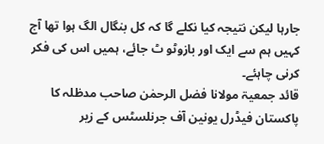جارہا لیکن نتیجہ کیا نکلے گا کہ کل بنگال الگ ہوا تھا آج کہیں ہم سے ایک اور بازوٹو ٹ جائے، ہمیں اس کی فکر کرنی چاہئے۔
قائد جمعیۃ مولانا فضل الرحمٰن صاحب مدظلہ کا پاکستان فیڈرل یونین آف جرنلسٹس کے زیر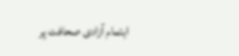اہتمام آزادی صحافت پر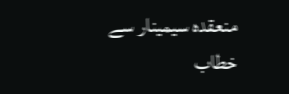منعقدہ سیمینار سے خطاب